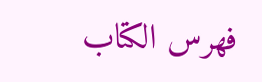فهرس الكتاب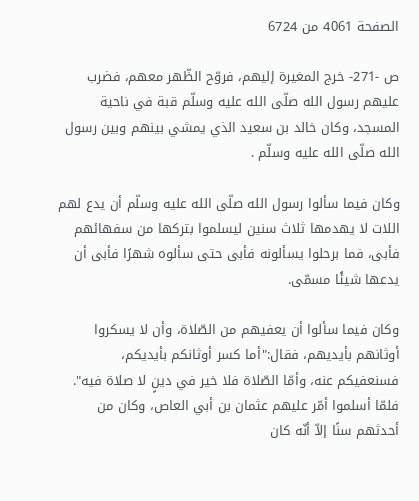الصفحة 4061 من 6724

ص -271- خرج المغيرة إليهم، فروّح الظّهر معهم، فضرب عليهم رسول الله صلّى الله عليه وسلّم قبة في ناحية المسجد، وكان خالد بن سعيد الذي يمشي بينهم وبين رسول الله صلّى الله عليه وسلّم .

وكان فيما سألوا رسول الله صلّى الله عليه وسلّم أن يدع لهم اللات لا يهدمها ثلاث سنين ليسلموا بتركها من سفهائهم فأبى، فما برحلوا يسألونه فأبى حتى سألوه شهرًا فأبى أن يدعها شيئًا مسمّى.

وكان فيما سألوا أن يعفيهم من الصّلاة، وأن لا يسكروا أوثانهم بأيديهم، فقال:"أما كسر أوثانكم بأيديكم، فسنعفيكم عنه، وأمّا الصّلاة فلا خير في دينٍ لا صلاة فيه". فلمّا أسلموا أمّر عليهم عثمان بن أبي العاص، وكان من أحدثهم سنًا إلاّ أنّه كان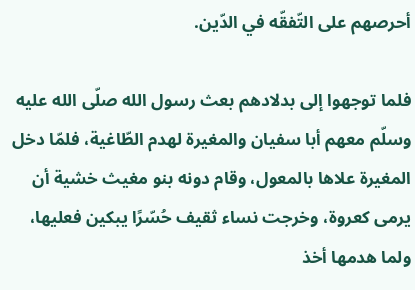أحرصهم على التّفقّه في الدّين.

فلما توجهوا إلى بدلادهم بعث رسول الله صلّى الله عليه وسلّم معهم أبا سفيان والمغيرة لهدم الطّاغية، فلمّا دخل المغيرة علاها بالمعول، وقام دونه بنو مغيث خشية أن يرمى كعروة، وخرجت نساء ثقيف حُسّرًا يبكين فعليها، ولما هدمها أخذ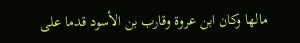مالها وكان ابن عروة وقارب بن الأسود قدما على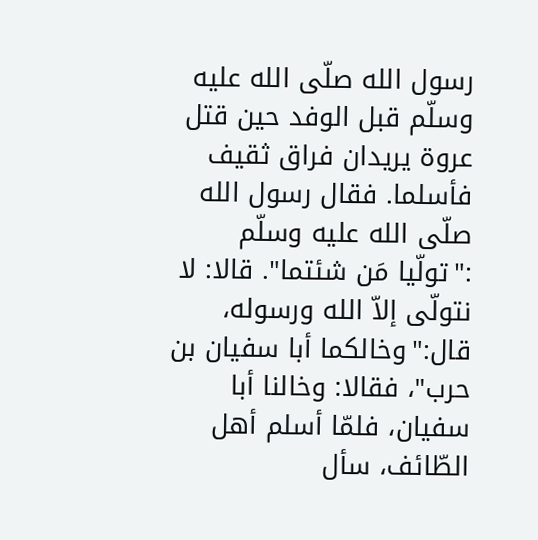رسول الله صلّى الله عليه وسلّم قبل الوفد حين قتل عروة يريدان فراق ثقيف فأسلما. فقال رسول الله صلّى الله عليه وسلّم :"تولّيا مَن شئتما". قالا: لا نتولّى إلاّ الله ورسوله، قال:"وخالكما أبا سفيان بن حرب"، فقالا: وخالنا أبا سفيان، فلمّا أسلم أهل الطّائف، سأل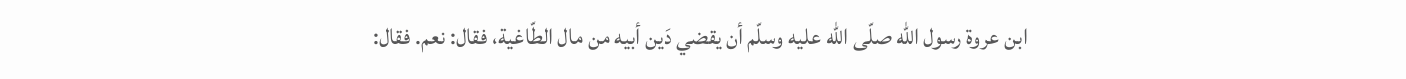ابن عروة رسول الله صلّى الله عليه وسلّم أن يقضي دَين أبيه من مال الطّاغية، فقال: نعم. فقال: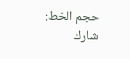حجم الخط:
شارك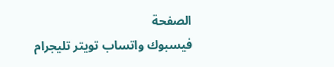الصفحة
فيسبوك واتساب تويتر تليجرام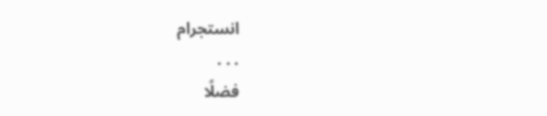انستجرام
. . .
فضلًا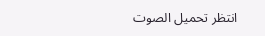انتظر تحميل الصوت